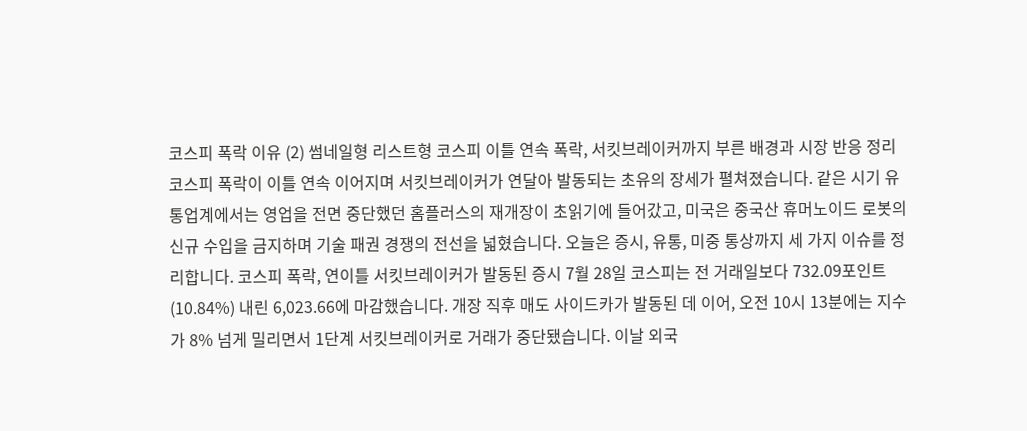코스피 폭락 이유 (2) 썸네일형 리스트형 코스피 이틀 연속 폭락, 서킷브레이커까지 부른 배경과 시장 반응 정리 코스피 폭락이 이틀 연속 이어지며 서킷브레이커가 연달아 발동되는 초유의 장세가 펼쳐졌습니다. 같은 시기 유통업계에서는 영업을 전면 중단했던 홈플러스의 재개장이 초읽기에 들어갔고, 미국은 중국산 휴머노이드 로봇의 신규 수입을 금지하며 기술 패권 경쟁의 전선을 넓혔습니다. 오늘은 증시, 유통, 미중 통상까지 세 가지 이슈를 정리합니다. 코스피 폭락, 연이틀 서킷브레이커가 발동된 증시 7월 28일 코스피는 전 거래일보다 732.09포인트(10.84%) 내린 6,023.66에 마감했습니다. 개장 직후 매도 사이드카가 발동된 데 이어, 오전 10시 13분에는 지수가 8% 넘게 밀리면서 1단계 서킷브레이커로 거래가 중단됐습니다. 이날 외국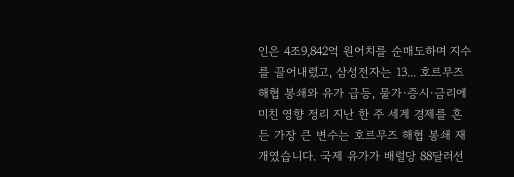인은 4조9,842억 원어치를 순매도하며 지수를 끌어내렸고, 삼성전자는 13... 호르무즈 해협 봉쇄와 유가 급등, 물가·증시·금리에 미친 영향 정리 지난 한 주 세계 경제를 흔든 가장 큰 변수는 호르무즈 해협 봉쇄 재개였습니다. 국제 유가가 배럴당 88달러선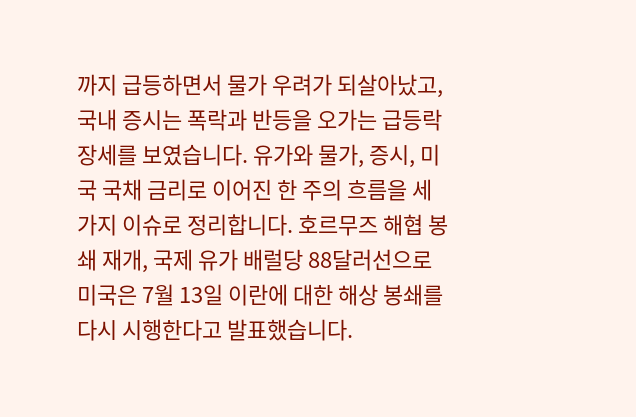까지 급등하면서 물가 우려가 되살아났고, 국내 증시는 폭락과 반등을 오가는 급등락 장세를 보였습니다. 유가와 물가, 증시, 미국 국채 금리로 이어진 한 주의 흐름을 세 가지 이슈로 정리합니다. 호르무즈 해협 봉쇄 재개, 국제 유가 배럴당 88달러선으로 미국은 7월 13일 이란에 대한 해상 봉쇄를 다시 시행한다고 발표했습니다.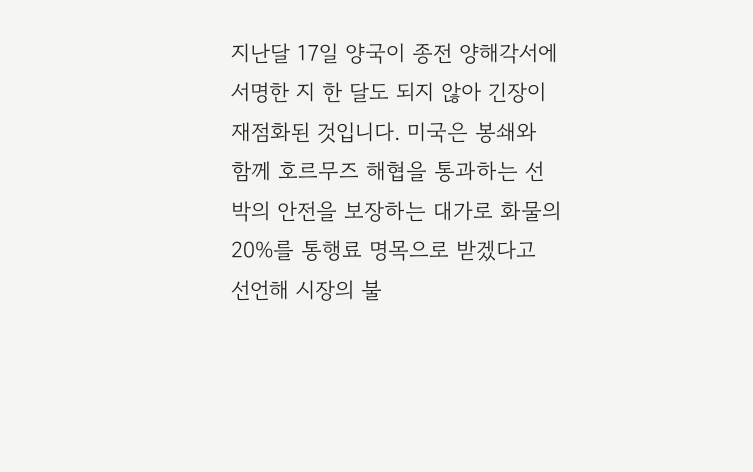지난달 17일 양국이 종전 양해각서에 서명한 지 한 달도 되지 않아 긴장이 재점화된 것입니다. 미국은 봉쇄와 함께 호르무즈 해협을 통과하는 선박의 안전을 보장하는 대가로 화물의 20%를 통행료 명목으로 받겠다고 선언해 시장의 불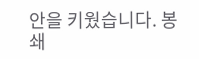안을 키웠습니다. 봉쇄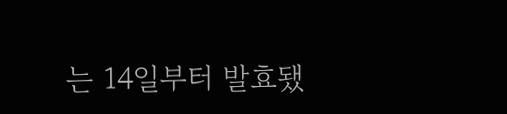는 14일부터 발효됐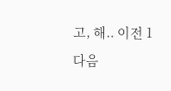고, 해.. 이전 1 다음